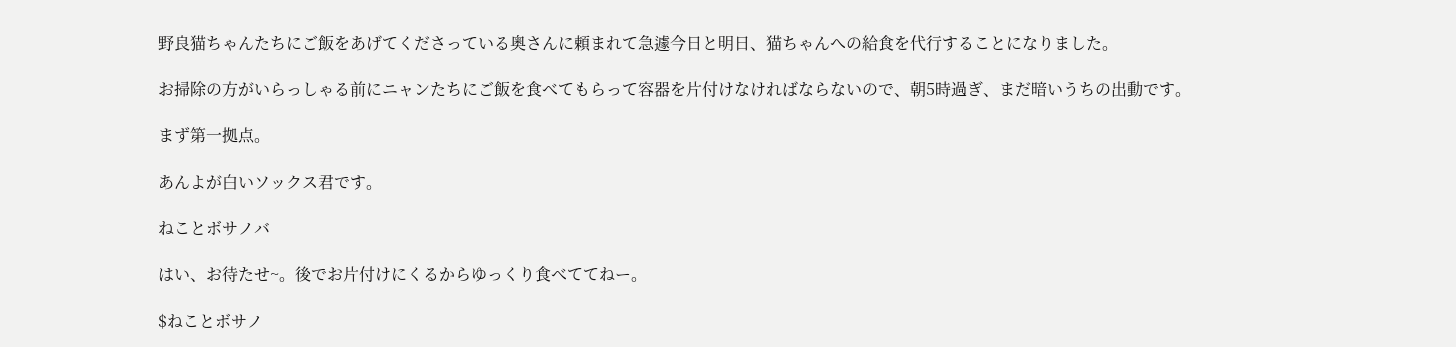野良猫ちゃんたちにご飯をあげてくださっている奥さんに頼まれて急遽今日と明日、猫ちゃんへの給食を代行することになりました。

お掃除の方がいらっしゃる前にニャンたちにご飯を食べてもらって容器を片付けなければならないので、朝5時過ぎ、まだ暗いうちの出動です。

まず第一拠点。

あんよが白いソックス君です。

ねことボサノバ

はい、お待たせ~。後でお片付けにくるからゆっくり食べててねー。

$ねことボサノ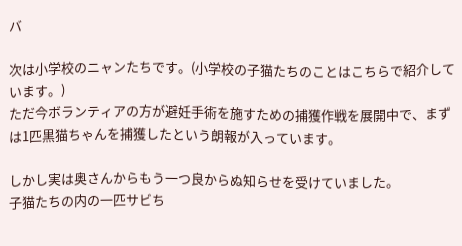バ

次は小学校のニャンたちです。(小学校の子猫たちのことはこちらで紹介しています。)
ただ今ボランティアの方が避妊手術を施すための捕獲作戦を展開中で、まずは1匹黒猫ちゃんを捕獲したという朗報が入っています。

しかし実は奥さんからもう一つ良からぬ知らせを受けていました。
子猫たちの内の一匹サビち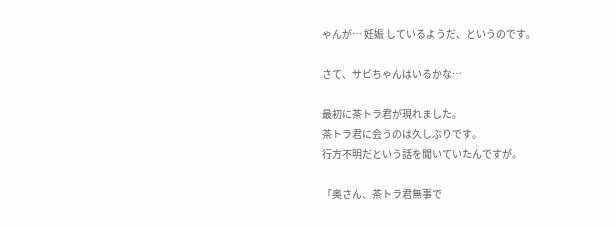ゃんが… 妊娠 しているようだ、というのです。

さて、サビちゃんはいるかな…

最初に茶トラ君が現れました。
茶トラ君に会うのは久しぶりです。
行方不明だという話を聞いていたんですが。

「奥さん、茶トラ君無事で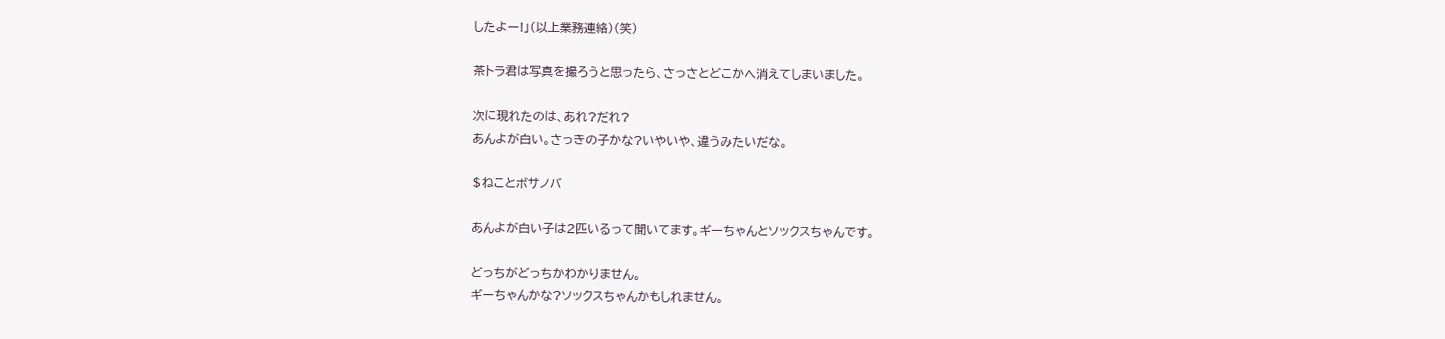したよー!」(以上業務連絡)(笑)

茶トラ君は写真を撮ろうと思ったら、さっさとどこかへ消えてしまいました。

次に現れたのは、あれ?だれ?
あんよが白い。さっきの子かな?いやいや、違うみたいだな。

$ねことボサノバ

あんよが白い子は2匹いるって聞いてます。ギーちゃんとソックスちゃんです。

どっちがどっちかわかりません。
ギーちゃんかな?ソックスちゃんかもしれません。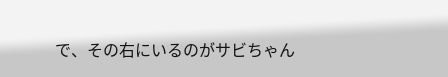で、その右にいるのがサビちゃん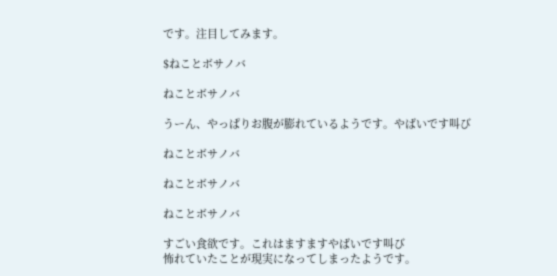です。注目してみます。

$ねことボサノバ

ねことボサノバ

うーん、やっぱりお腹が膨れているようです。やばいです叫び

ねことボサノバ

ねことボサノバ

ねことボサノバ

すごい食欲です。これはますますやばいです叫び
怖れていたことが現実になってしまったようです。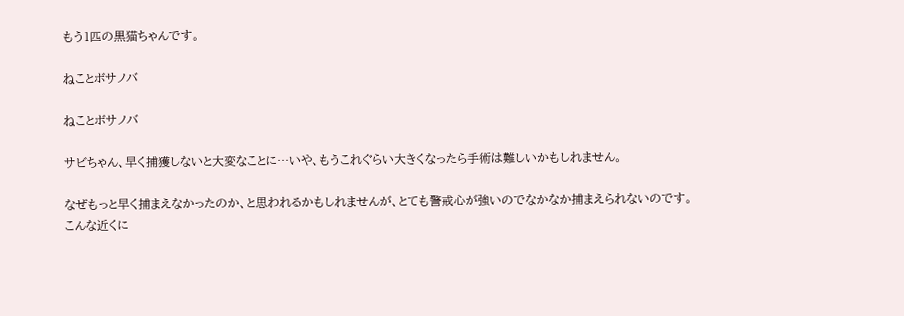もう1匹の黒猫ちゃんです。

ねことボサノバ

ねことボサノバ

サビちゃん、早く捕獲しないと大変なことに…いや、もうこれぐらい大きくなったら手術は難しいかもしれません。

なぜもっと早く捕まえなかったのか、と思われるかもしれませんが、とても警戒心が強いのでなかなか捕まえられないのです。
こんな近くに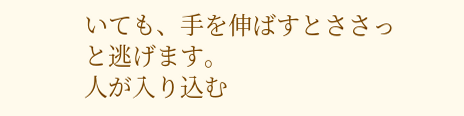いても、手を伸ばすとささっと逃げます。
人が入り込む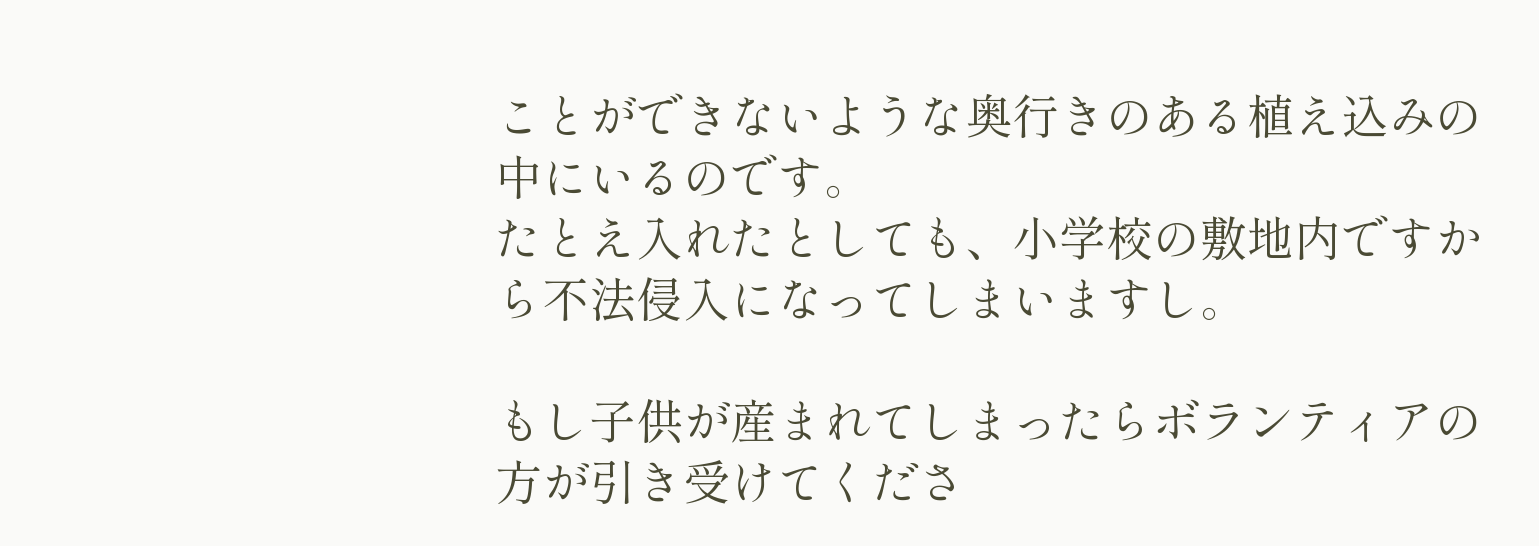ことができないような奥行きのある植え込みの中にいるのです。
たとえ入れたとしても、小学校の敷地内ですから不法侵入になってしまいますし。

もし子供が産まれてしまったらボランティアの方が引き受けてくださ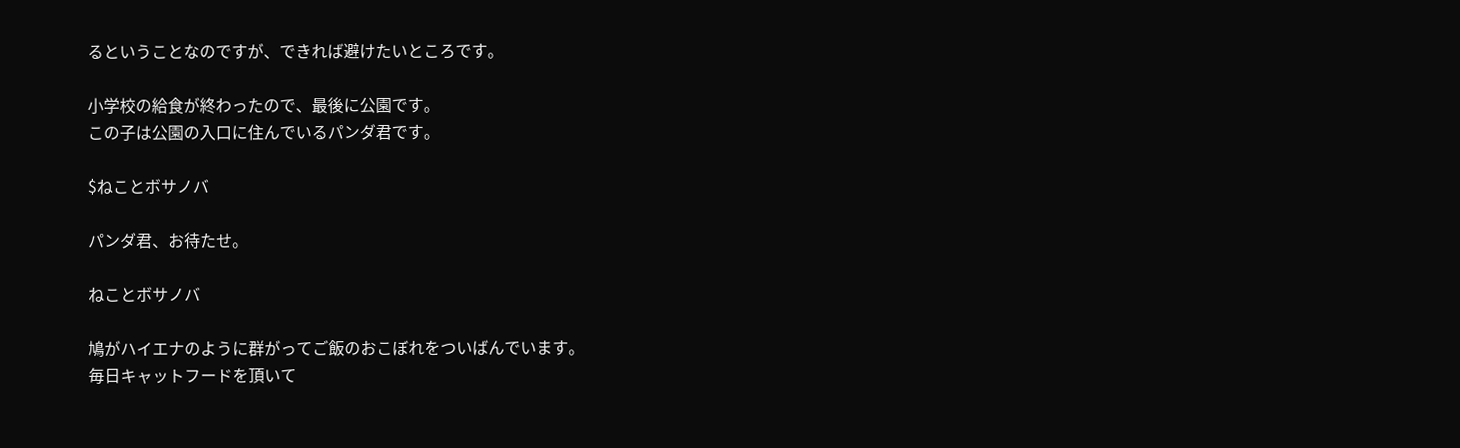るということなのですが、できれば避けたいところです。

小学校の給食が終わったので、最後に公園です。
この子は公園の入口に住んでいるパンダ君です。

$ねことボサノバ

パンダ君、お待たせ。

ねことボサノバ

鳩がハイエナのように群がってご飯のおこぼれをついばんでいます。
毎日キャットフードを頂いて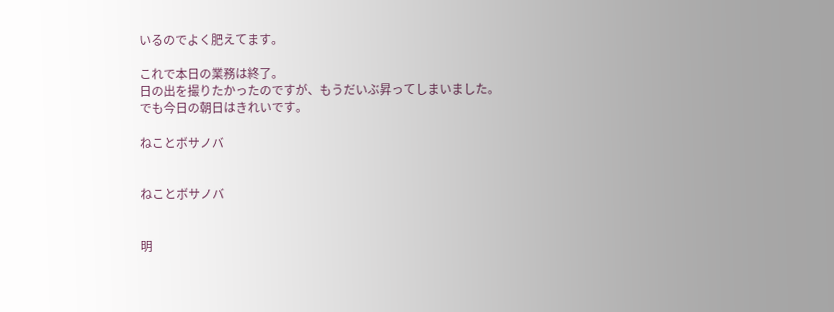いるのでよく肥えてます。

これで本日の業務は終了。
日の出を撮りたかったのですが、もうだいぶ昇ってしまいました。
でも今日の朝日はきれいです。

ねことボサノバ


ねことボサノバ


明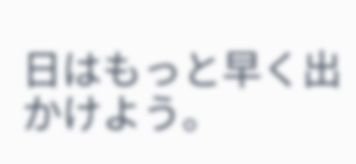日はもっと早く出かけよう。